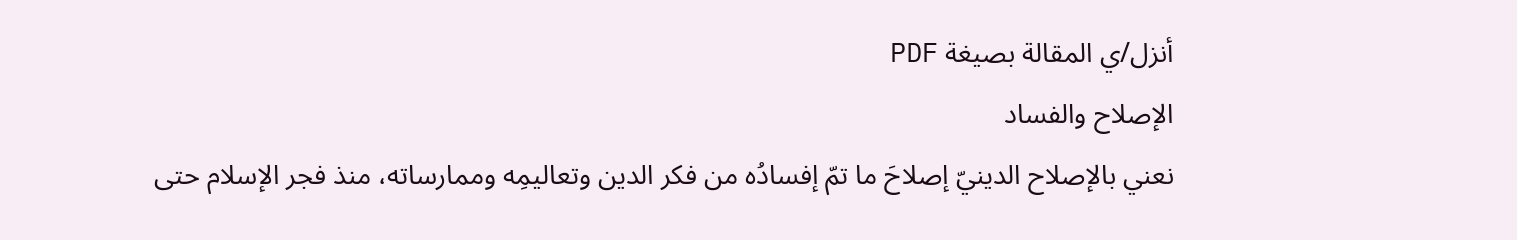أنزل/ي المقالة بصيغة PDF
الإصلاح والفساد
نعني بالإصلاح الدينيّ إصلاحَ ما تمّ إفسادُه من فكر الدين وتعاليمِه وممارساته، منذ فجر الإسلام حتى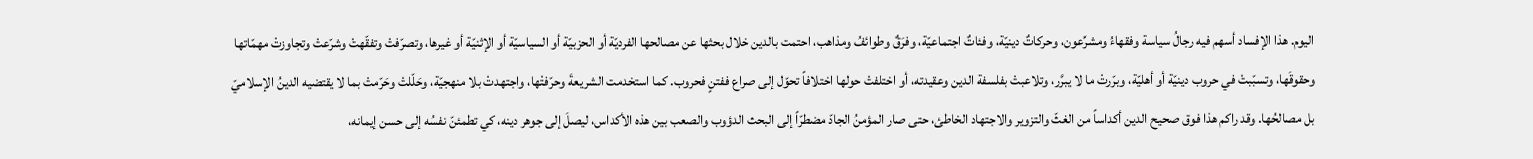اليوم. هذا الإفساد أسهم فيه رجالُ سياسة وفقهاءُ ومشرِّعون، وحركاتٌ دينيّة، وفئاتٌ اجتماعيّة، وفرَقٌ وطوائفُ ومذاهب، احتمت بالدين خلال بحثها عن مصالحها الفرديّة أو الحزبيّة أو السياسيّة أو الإثنيّة أو غيرها، وتصرّفتْ وتفقّهتْ وشرّعتْ وتجاوزتْ مهمّاتها وحقوقَها، وتسبّبتْ في حروب دينيّة أو أهليّة، وبرّرتْ ما لا يبرَّر، وتلاعبتْ بفلسفة الدين وعقيدته، أو اختلفتْ حولها اختلافاً تحوّل إلى صراع ففتنٍ فحروب. كما استخدمت الشريعةَ وحرّفتْها، واجتهدتْ بلا منهجيّة، وحَلّلتْ وحَرّمتْ بما لا يقتضيه الدينُ الإسلاميّ بل مصالحُها. وقد راكم هذا فوق صحيح الدين أكداساً من الغثّ والتزوير والاجتهاد الخاطئ، حتى صار المؤمنُ الجادّ مضطرّاً إلى البحث الدؤوب والصعب بين هذه الأكداس، ليصلَ إلى جوهر دينه، كي تطمئنّ نفسُه إلى حسن إيمانه،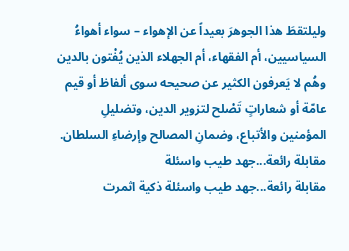وليلتقطَ هذا الجوهرَ بعيداً عن الإهواء – سواء أهواءُ السياسيين، أم الفقهاء، أم الجهلاء الذين يُفْتون بالدين وهُم لا يَعرفون الكثير عن صحيحه سوى ألفاظ أو قيم عامّة أو شعاراتٍ تَصْلح لتزوير الدين، وتضليلِ المؤمنين والأتباع، وضمانِ المصالح وإرضاءِ السلطان.
مقابلة رائعة...جهد طيب واسئلة
مقابلة رائعة...جهد طيب واسئلة ذكية اثمرت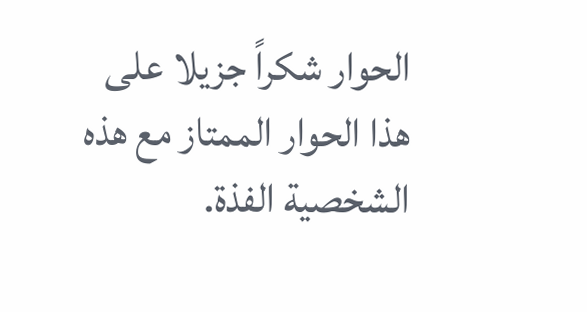الحوار شكراً جزيلا على هذا الحوار الممتاز مع هذه الشخصية الفذة.